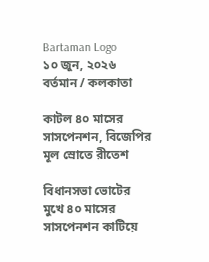Bartaman Logo
১০ জুন, ২০২৬
বর্তমান / কলকাতা

কাটল ৪০ মাসের সাসপেনশন, বিজেপির মূল স্রোতে রীতেশ

বিধানসভা ভোটের মুখে ৪০ মাসের সাসপেনশন কাটিয়ে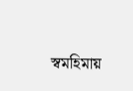স্বমহিমায়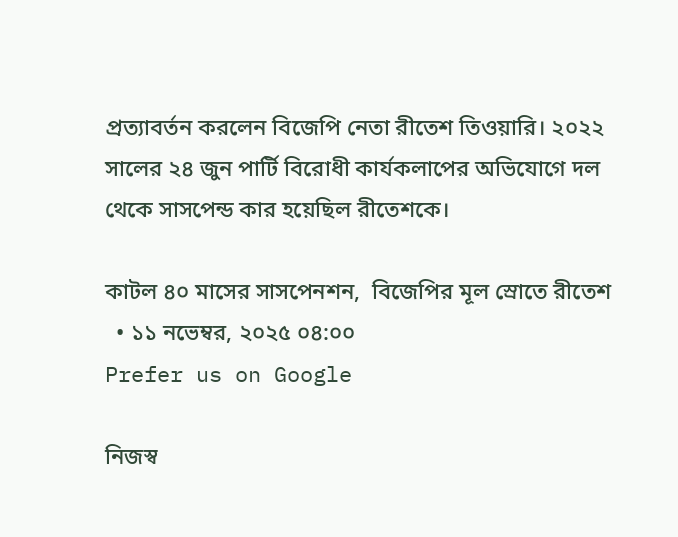প্রত্যাবর্তন করলেন বিজেপি নেতা রীতেশ তিওয়ারি। ২০২২ সালের ২৪ জুন পার্টি বিরোধী কার্যকলাপের অভিযোগে দল থেকে সাসপেন্ড কার হয়েছিল রীতেশকে।

কাটল ৪০ মাসের সাসপেনশন,  বিজেপির মূল স্রোতে রীতেশ
  • ১১ নভেম্বর, ২০২৫ ০৪:০০
Prefer us on Google

নিজস্ব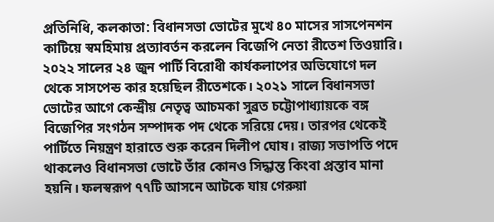প্রতিনিধি, কলকাতা: বিধানসভা ভোটের মুখে ৪০ মাসের সাসপেনশন কাটিয়ে স্বমহিমায় প্রত্যাবর্তন করলেন বিজেপি নেতা রীতেশ তিওয়ারি। ২০২২ সালের ২৪ জুন পার্টি বিরোধী কার্যকলাপের অভিযোগে দল থেকে সাসপেন্ড কার হয়েছিল রীতেশকে। ২০২১ সালে বিধানসভা ভোটের আগে কেন্দ্রীয় নেতৃত্ব আচমকা সুব্রত চট্টোপাধ্যায়কে বঙ্গ বিজেপির সংগঠন সম্পাদক পদ থেকে সরিয়ে দেয়। তারপর থেকেই পার্টিতে নিয়ন্ত্রণ হারাতে শুরু করেন দিলীপ ঘোষ। রাজ্য সভাপতি পদে থাকলেও বিধানসভা ভোটে তাঁর কোনও সিদ্ধান্ত কিংবা প্রস্তাব মানা হয়নি। ফলস্বরূপ ৭৭টি আসনে আটকে যায় গেরুয়া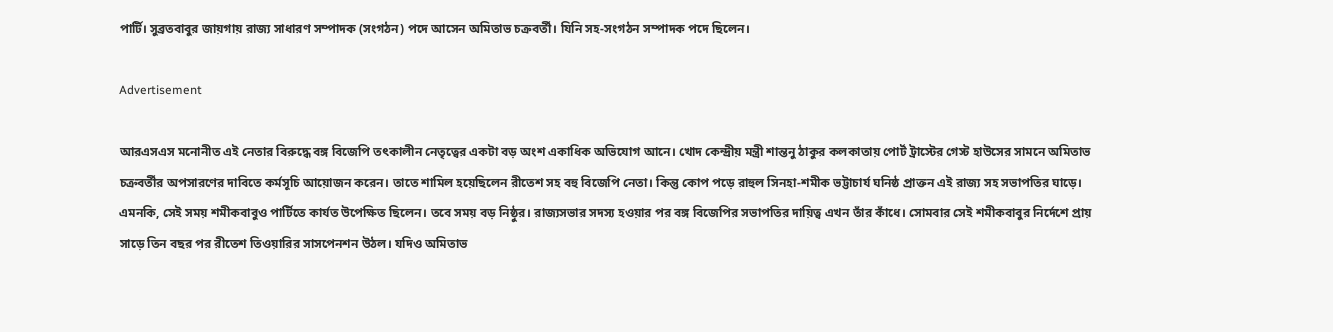পার্টি। সুব্রতবাবুর জায়গায় রাজ্য সাধারণ সম্পাদক (সংগঠন) পদে আসেন অমিতাভ চক্রবর্তী। যিনি সহ-সংগঠন সম্পাদক পদে ছিলেন।

Advertisement

আরএসএস মনোনীত এই নেতার বিরুদ্ধে বঙ্গ বিজেপি তৎকালীন নেতৃত্বের একটা বড় অংশ একাধিক অভিযোগ আনে। খোদ কেন্দ্রীয় মন্ত্রী শান্তনু ঠাকুর কলকাতায় পোর্ট ট্রাস্টের গেস্ট হাউসের সামনে অমিতাভ চক্রবর্তীর অপসারণের দাবিতে কর্মসূচি আয়োজন করেন। তাতে শামিল হয়েছিলেন রীতেশ সহ বহু বিজেপি নেতা। কিন্তু কোপ পড়ে রাহুল সিনহা-শমীক ভট্টাচার্য ঘনিষ্ঠ প্রাক্তন এই রাজ্য সহ সভাপতির ঘাড়ে। এমনকি, সেই সময় শমীকবাবুও পার্টিতে কার্যত উপেক্ষিত ছিলেন। তবে সময় বড় নিষ্ঠুর। রাজ্যসভার সদস্য হওয়ার পর বঙ্গ বিজেপির সভাপতির দায়িত্ব এখন তাঁর কাঁধে। সোমবার সেই শমীকবাবুর নির্দেশে প্রায় সাড়ে তিন বছর পর রীতেশ তিওয়ারির সাসপেনশন উঠল। যদিও অমিতাভ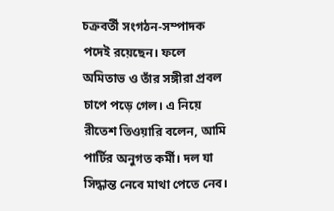চক্রবর্তী সংগঠন-সম্পাদক পদেই রয়েছেন। ফলে অমিতাভ ও তাঁর সঙ্গীরা প্রবল চাপে পড়ে গেল। এ নিয়ে রীতেশ তিওয়ারি বলেন, আমি পার্টির অনুগত কর্মী। দল যা সিদ্ধান্ত নেবে মাথা পেতে নেব।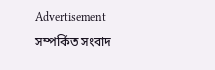Advertisement
সম্পর্কিত সংবাদ